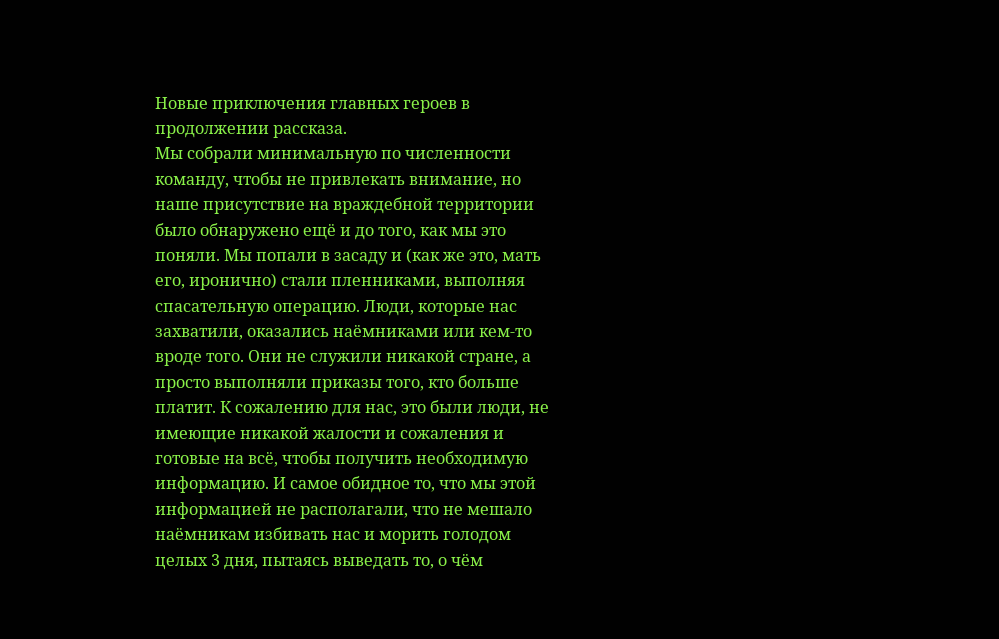Новые приключения главных героев в продолжении рассказа.
Мы собрали минимальную по численности команду, чтобы не привлекать внимание, но наше присутствие на враждебной территории было обнаружено ещё и до того, как мы это поняли. Мы попали в засаду и (как же это, мать его, иронично) стали пленниками, выполняя спасательную операцию. Люди, которые нас захватили, оказались наёмниками или кем-то вроде того. Они не служили никакой стране, а просто выполняли приказы того, кто больше платит. К сожалению для нас, это были люди, не имеющие никакой жалости и сожаления и готовые на всё, чтобы получить необходимую информацию. И самое обидное то, что мы этой информацией не располагали, что не мешало наёмникам избивать нас и морить голодом целых 3 дня, пытаясь выведать то, о чём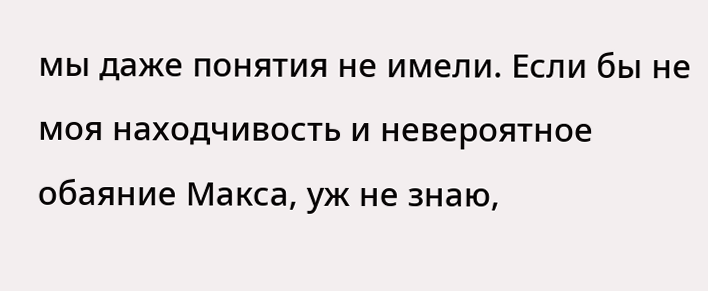мы даже понятия не имели. Если бы не моя находчивость и невероятное обаяние Макса, уж не знаю,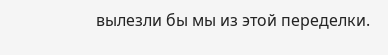вылезли бы мы из этой переделки.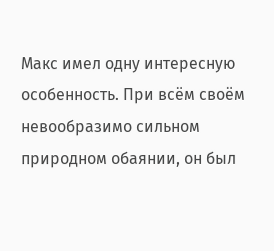Макс имел одну интересную особенность. При всём своём невообразимо сильном природном обаянии, он был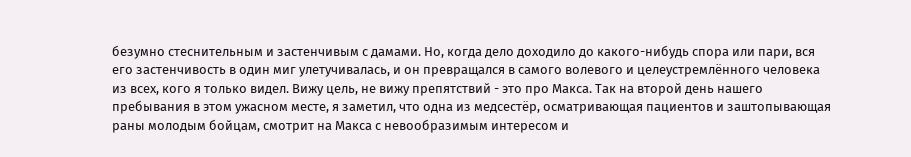безумно стеснительным и застенчивым с дамами. Но, когда дело доходило до какого-нибудь спора или пари, вся его застенчивость в один миг улетучивалась, и он превращался в самого волевого и целеустремлённого человека из всех, кого я только видел. Вижу цель, не вижу препятствий - это про Макса. Так на второй день нашего пребывания в этом ужасном месте, я заметил, что одна из медсестёр, осматривающая пациентов и заштопывающая раны молодым бойцам, смотрит на Макса с невообразимым интересом и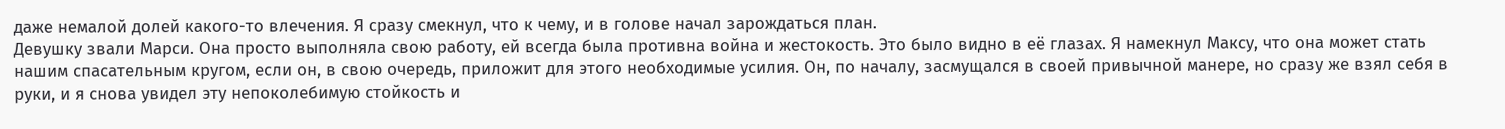даже немалой долей какого-то влечения. Я сразу смекнул, что к чему, и в голове начал зарождаться план.
Девушку звали Марси. Она просто выполняла свою работу, ей всегда была противна война и жестокость. Это было видно в её глазах. Я намекнул Максу, что она может стать нашим спасательным кругом, если он, в свою очередь, приложит для этого необходимые усилия. Он, по началу, засмущался в своей привычной манере, но сразу же взял себя в руки, и я снова увидел эту непоколебимую стойкость и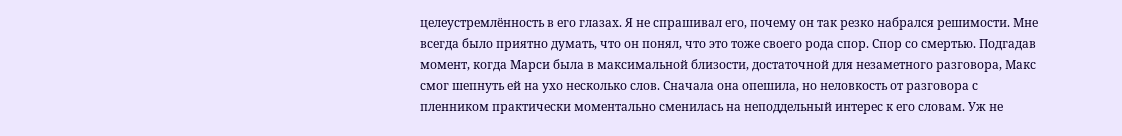целеустремлённость в его глазах. Я не спрашивал его, почему он так резко набрался решимости. Мне всегда было приятно думать, что он понял, что это тоже своего рода спор. Спор со смертью. Подгадав момент, когда Марси была в максимальной близости, достаточной для незаметного разговора, Макс смог шепнуть ей на ухо несколько слов. Сначала она опешила, но неловкость от разговора с пленником практически моментально сменилась на неподдельный интерес к его словам. Уж не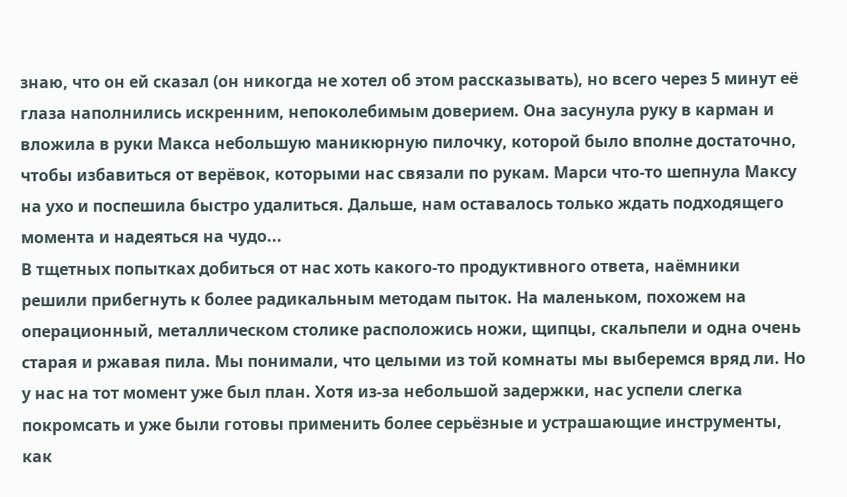знаю, что он ей сказал (он никогда не хотел об этом рассказывать), но всего через 5 минут её глаза наполнились искренним, непоколебимым доверием. Она засунула руку в карман и вложила в руки Макса небольшую маникюрную пилочку, которой было вполне достаточно, чтобы избавиться от верёвок, которыми нас связали по рукам. Марси что-то шепнула Максу на ухо и поспешила быстро удалиться. Дальше, нам оставалось только ждать подходящего момента и надеяться на чудо...
В тщетных попытках добиться от нас хоть какого-то продуктивного ответа, наёмники решили прибегнуть к более радикальным методам пыток. На маленьком, похожем на операционный, металлическом столике расположись ножи, щипцы, скальпели и одна очень старая и ржавая пила. Мы понимали, что целыми из той комнаты мы выберемся вряд ли. Но у нас на тот момент уже был план. Хотя из-за небольшой задержки, нас успели слегка покромсать и уже были готовы применить более серьёзные и устрашающие инструменты, как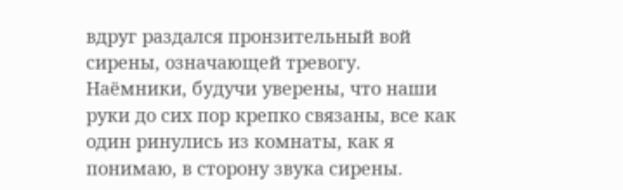вдруг раздался пронзительный вой сирены, означающей тревогу. Наёмники, будучи уверены, что наши руки до сих пор крепко связаны, все как один ринулись из комнаты, как я понимаю, в сторону звука сирены.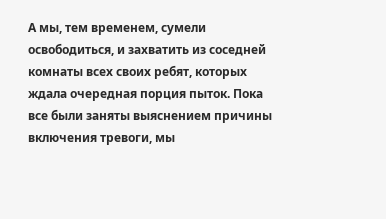А мы, тем временем, сумели освободиться, и захватить из соседней комнаты всех своих ребят, которых ждала очередная порция пыток. Пока все были заняты выяснением причины включения тревоги, мы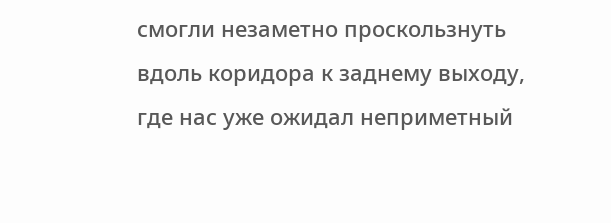смогли незаметно проскользнуть вдоль коридора к заднему выходу, где нас уже ожидал неприметный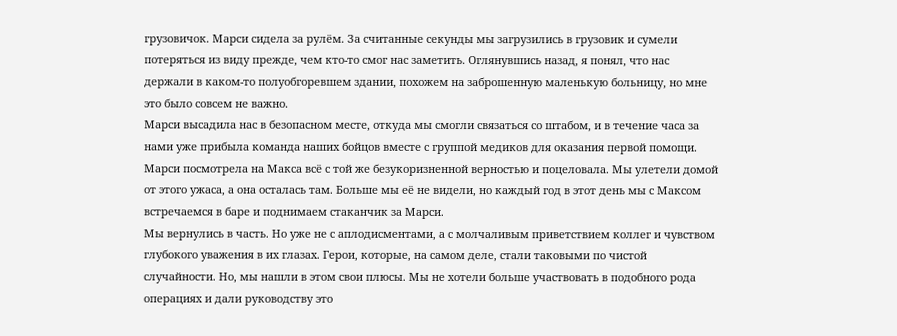грузовичок. Марси сидела за рулём. За считанные секунды мы загрузились в грузовик и сумели потеряться из виду прежде, чем кто-то смог нас заметить. Оглянувшись назад, я понял, что нас держали в каком-то полуобгоревшем здании, похожем на заброшенную маленькую больницу, но мне это было совсем не важно.
Марси высадила нас в безопасном месте, откуда мы смогли связаться со штабом, и в течение часа за нами уже прибыла команда наших бойцов вместе с группой медиков для оказания первой помощи. Марси посмотрела на Макса всё с той же безукоризненной верностью и поцеловала. Мы улетели домой от этого ужаса, а она осталась там. Больше мы её не видели, но каждый год в этот день мы с Максом встречаемся в баре и поднимаем стаканчик за Марси.
Мы вернулись в часть. Но уже не с аплодисментами, а с молчаливым приветствием коллег и чувством глубокого уважения в их глазах. Герои, которые, на самом деле, стали таковыми по чистой случайности. Но, мы нашли в этом свои плюсы. Мы не хотели больше участвовать в подобного рода операциях и дали руководству это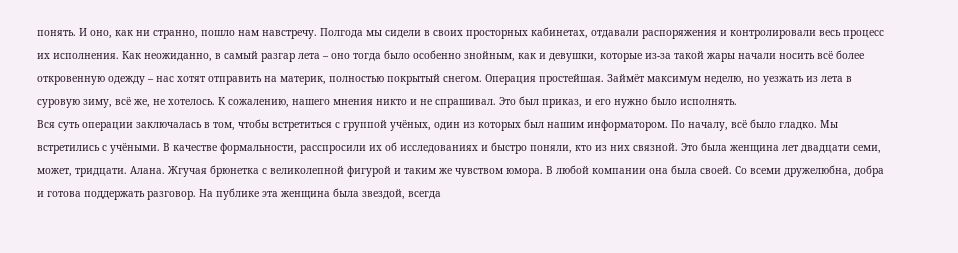понять. И оно, как ни странно, пошло нам навстречу. Полгода мы сидели в своих просторных кабинетах, отдавали распоряжения и контролировали весь процесс их исполнения. Как неожиданно, в самый разгар лета – оно тогда было особенно знойным, как и девушки, которые из-за такой жары начали носить всё более откровенную одежду – нас хотят отправить на материк, полностью покрытый снегом. Операция простейшая. Займёт максимум неделю, но уезжать из лета в суровую зиму, всё же, не хотелось. К сожалению, нашего мнения никто и не спрашивал. Это был приказ, и его нужно было исполнять.
Вся суть операции заключалась в том, чтобы встретиться с группой учёных, один из которых был нашим информатором. По началу, всё было гладко. Мы встретились с учёными. В качестве формальности, расспросили их об исследованиях и быстро поняли, кто из них связной. Это была женщина лет двадцати семи, может, тридцати. Алана. Жгучая брюнетка с великолепной фигурой и таким же чувством юмора. В любой компании она была своей. Со всеми дружелюбна, добра и готова поддержать разговор. На публике эта женщина была звездой, всегда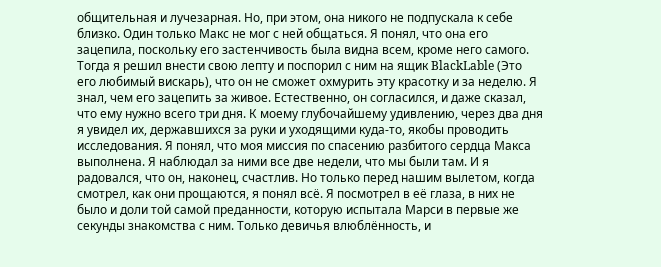общительная и лучезарная. Но, при этом, она никого не подпускала к себе близко. Один только Макс не мог с ней общаться. Я понял, что она его зацепила, поскольку его застенчивость была видна всем, кроме него самого. Тогда я решил внести свою лепту и поспорил с ним на ящик BlackLable (Это его любимый вискарь), что он не сможет охмурить эту красотку и за неделю. Я знал, чем его зацепить за живое. Естественно, он согласился, и даже сказал, что ему нужно всего три дня. К моему глубочайшему удивлению, через два дня я увидел их, державшихся за руки и уходящими куда-то, якобы проводить исследования. Я понял, что моя миссия по спасению разбитого сердца Макса выполнена. Я наблюдал за ними все две недели, что мы были там. И я радовался, что он, наконец, счастлив. Но только перед нашим вылетом, когда смотрел, как они прощаются, я понял всё. Я посмотрел в её глаза, в них не было и доли той самой преданности, которую испытала Марси в первые же секунды знакомства с ним. Только девичья влюблённость, и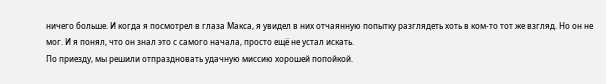ничего больше. И когда я посмотрел в глаза Макса, я увидел в них отчаянную попытку разглядеть хоть в ком-то тот же взгляд. Но он не мог. И я понял, что он знал это с самого начала, просто ещё не устал искать.
По приезду, мы решили отпраздновать удачную миссию хорошей попойкой.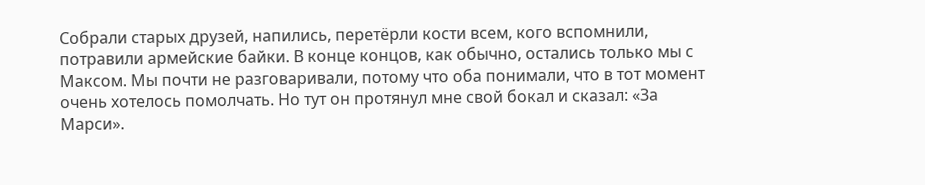Собрали старых друзей, напились, перетёрли кости всем, кого вспомнили, потравили армейские байки. В конце концов, как обычно, остались только мы с Максом. Мы почти не разговаривали, потому что оба понимали, что в тот момент очень хотелось помолчать. Но тут он протянул мне свой бокал и сказал: «За Марси».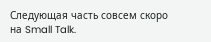Следующая часть совсем скоро на Small Talk.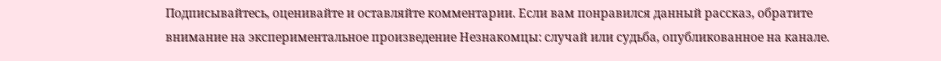Подписывайтесь, оценивайте и оставляйте комментарии. Если вам понравился данный рассказ, обратите внимание на экспериментальное произведение Незнакомцы: случай или судьба, опубликованное на канале.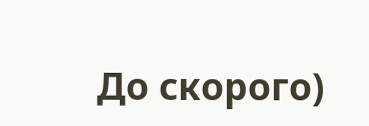До скорого)